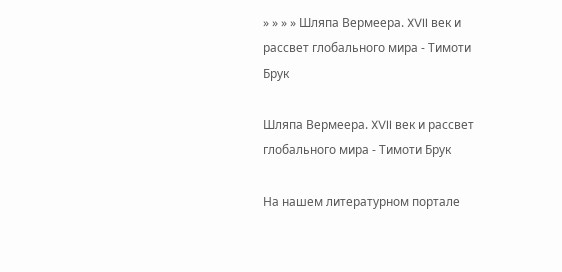» » » » Шляпа Вермеера. XVII век и рассвет глобального мира - Тимоти Брук

Шляпа Вермеера. XVII век и рассвет глобального мира - Тимоти Брук

На нашем литературном портале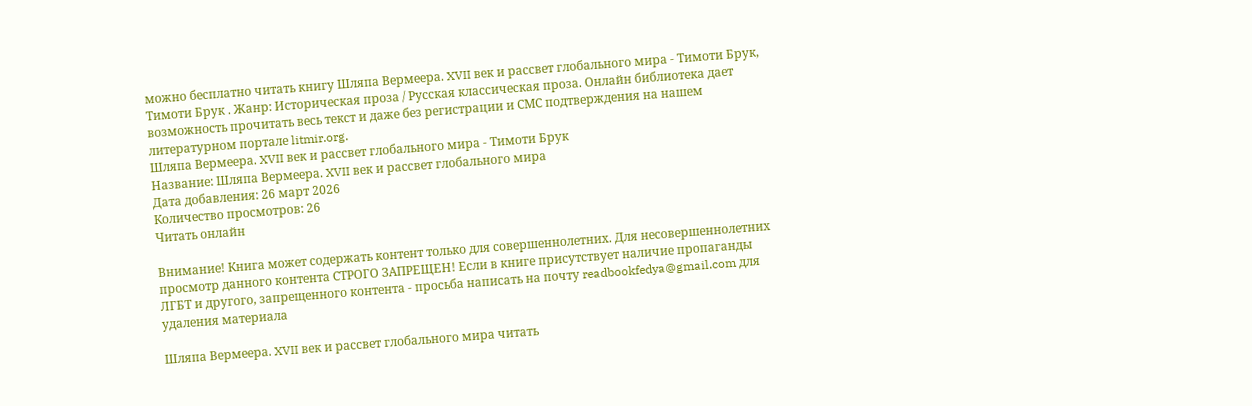можно бесплатно читать книгу Шляпа Вермеера. XVII век и рассвет глобального мира - Тимоти Брук, Тимоти Брук . Жанр: Историческая проза / Русская классическая проза. Онлайн библиотека дает возможность прочитать весь текст и даже без регистрации и СМС подтверждения на нашем литературном портале litmir.org.
Шляпа Вермеера. XVII век и рассвет глобального мира - Тимоти Брук
Название: Шляпа Вермеера. XVII век и рассвет глобального мира
Дата добавления: 26 март 2026
Количество просмотров: 26
Читать онлайн

Внимание! Книга может содержать контент только для совершеннолетних. Для несовершеннолетних просмотр данного контента СТРОГО ЗАПРЕЩЕН! Если в книге присутствует наличие пропаганды ЛГБТ и другого, запрещенного контента - просьба написать на почту readbookfedya@gmail.com для удаления материала

Шляпа Вермеера. XVII век и рассвет глобального мира читать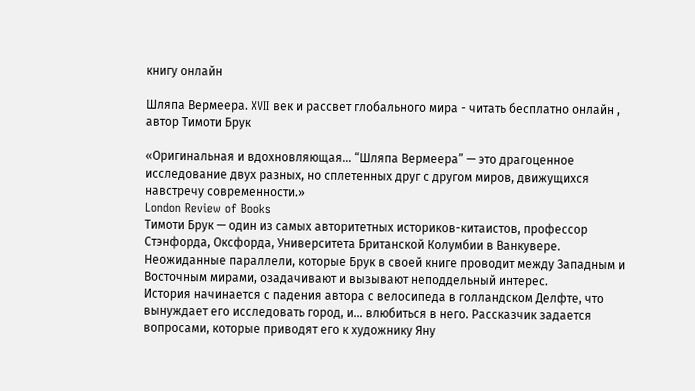книгу онлайн

Шляпа Вермеера. XVII век и рассвет глобального мира - читать бесплатно онлайн , автор Тимоти Брук

«Оригинальная и вдохновляющая… “Шляпа Вермеера” — это драгоценное исследование двух разных, но сплетенных друг с другом миров, движущихся навстречу современности.»
London Review of Books
Тимоти Брук — один из самых авторитетных историков-китаистов, профессор Стэнфорда, Оксфорда, Университета Британской Колумбии в Ванкувере. Неожиданные параллели, которые Брук в своей книге проводит между Западным и Восточным мирами, озадачивают и вызывают неподдельный интерес.
История начинается с падения автора с велосипеда в голландском Делфте, что вынуждает его исследовать город, и… влюбиться в него. Рассказчик задается вопросами, которые приводят его к художнику Яну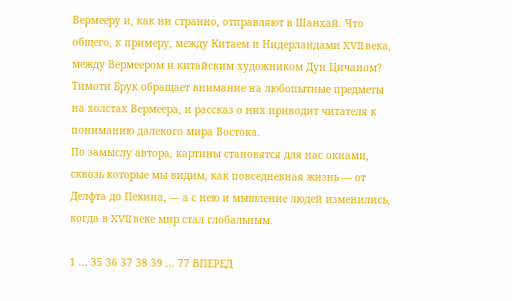Вермееру и, как ни странно, отправляют в Шанхай. Что общего, к примеру, между Китаем и Нидерландами XVII века, между Вермеером и китайским художником Дун Цичаном? Тимоти Брук обращает внимание на любопытные предметы на холстах Вермеера, и рассказ о них приводит читателя к пониманию далекого мира Востока.
По замыслу автора, картины становятся для нас окнами, сквозь которые мы видим, как повседневная жизнь — от Делфта до Пекина, — а с нею и мышление людей изменились, когда в XVII веке мир стал глобальным.

1 ... 35 36 37 38 39 ... 77 ВПЕРЕД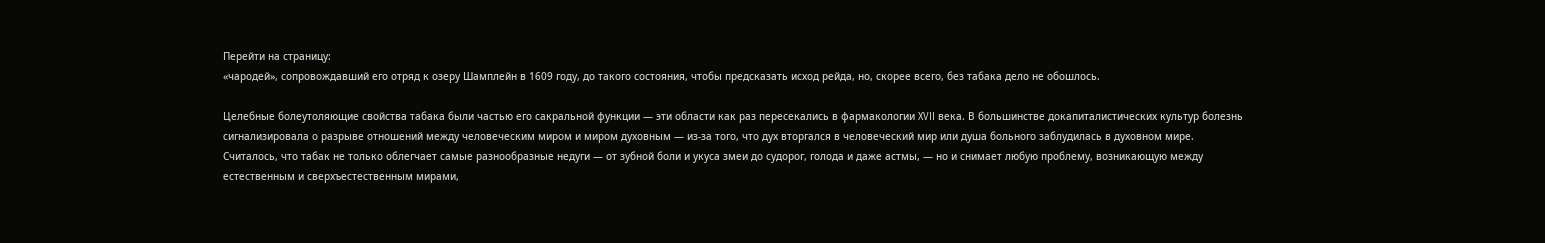Перейти на страницу:
«чародей», сопровождавший его отряд к озеру Шамплейн в 1609 году, до такого состояния, чтобы предсказать исход рейда, но, скорее всего, без табака дело не обошлось.

Целебные болеутоляющие свойства табака были частью его сакральной функции — эти области как раз пересекались в фармакологии XVII века. В большинстве докапиталистических культур болезнь сигнализировала о разрыве отношений между человеческим миром и миром духовным — из-за того, что дух вторгался в человеческий мир или душа больного заблудилась в духовном мире. Считалось, что табак не только облегчает самые разнообразные недуги — от зубной боли и укуса змеи до судорог, голода и даже астмы, — но и снимает любую проблему, возникающую между естественным и сверхъестественным мирами,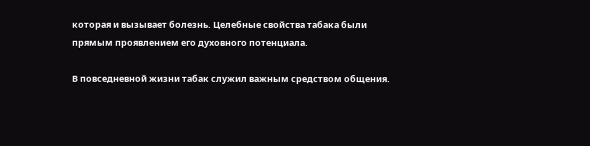которая и вызывает болезнь. Целебные свойства табака были прямым проявлением его духовного потенциала.

В повседневной жизни табак служил важным средством общения.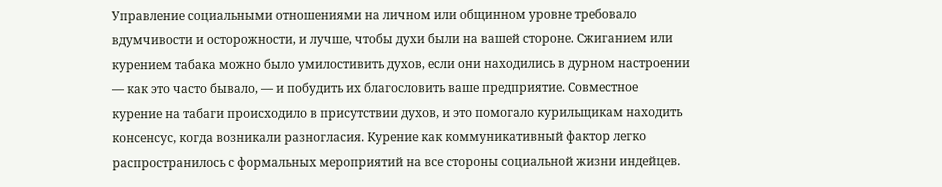Управление социальными отношениями на личном или общинном уровне требовало вдумчивости и осторожности, и лучше, чтобы духи были на вашей стороне. Сжиганием или курением табака можно было умилостивить духов, если они находились в дурном настроении — как это часто бывало, — и побудить их благословить ваше предприятие. Совместное курение на табаги происходило в присутствии духов, и это помогало курильщикам находить консенсус, когда возникали разногласия. Курение как коммуникативный фактор легко распространилось с формальных мероприятий на все стороны социальной жизни индейцев.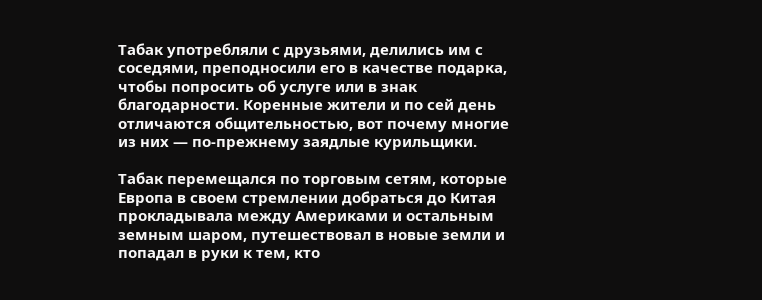Табак употребляли с друзьями, делились им с соседями, преподносили его в качестве подарка, чтобы попросить об услуге или в знак благодарности. Коренные жители и по сей день отличаются общительностью, вот почему многие из них — по-прежнему заядлые курильщики.

Табак перемещался по торговым сетям, которые Европа в своем стремлении добраться до Китая прокладывала между Америками и остальным земным шаром, путешествовал в новые земли и попадал в руки к тем, кто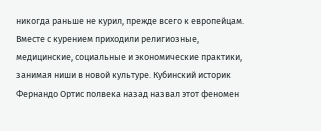никогда раньше не курил, прежде всего к европейцам. Вместе с курением приходили религиозные, медицинские, социальные и экономические практики, занимая ниши в новой культуре. Кубинский историк Фернандо Ортис полвека назад назвал этот феномен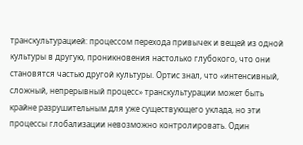транскультурацией: процессом перехода привычек и вещей из одной культуры в другую, проникновения настолько глубокого, что они становятся частью другой культуры. Ортис знал, что «интенсивный, сложный, непрерывный процесс» транскультурации может быть крайне разрушительным для уже существующего уклада, но эти процессы глобализации невозможно контролировать. Один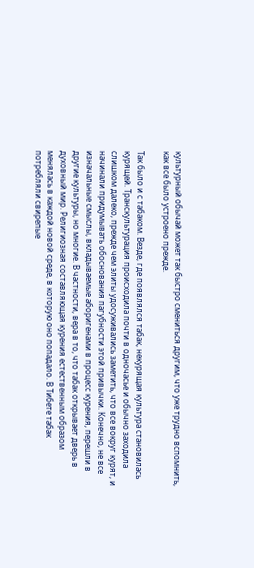культурный обычай может так быстро смениться другим, что уже трудно вспомнить, как все было устроено прежде.

Так было и с табаком. Везде, где появлялся табак, некурящая культура становилась курящей. Транскультурация происходила почти в одночасье и обычно заходила слишком далеко, прежде чем элиты удосуживались заметить, что все вокруг курят, и начинали придумывать обоснования пагубности этой привычки. Конечно, не все изначальные смыслы, вкладываемые аборигенами в процесс курения, перешли в другие культуры, но многие. В частности, вера в то, что табак открывает дверь в духовный мир. Религиозная составляющая курения естественным образом менялась в каждой новой среде, в которую оно попадало. В Тибете табак потребляли свирепые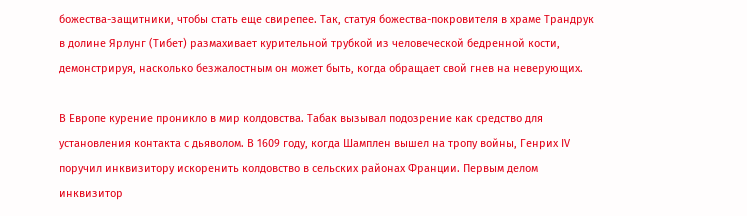божества-защитники, чтобы стать еще свирепее. Так, статуя божества-покровителя в храме Трандрук в долине Ярлунг (Тибет) размахивает курительной трубкой из человеческой бедренной кости, демонстрируя, насколько безжалостным он может быть, когда обращает свой гнев на неверующих.

В Европе курение проникло в мир колдовства. Табак вызывал подозрение как средство для установления контакта с дьяволом. В 1609 году, когда Шамплен вышел на тропу войны, Генрих IV поручил инквизитору искоренить колдовство в сельских районах Франции. Первым делом инквизитор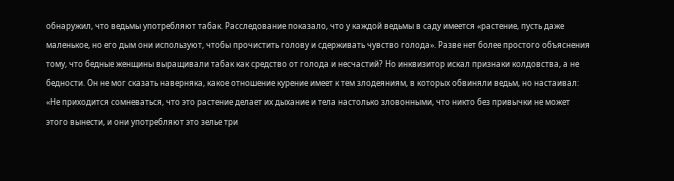обнаружил, что ведьмы употребляют табак. Расследование показало, что у каждой ведьмы в саду имеется «растение, пусть даже маленькое, но его дым они используют, чтобы прочистить голову и сдерживать чувство голода». Разве нет более простого объяснения тому, что бедные женщины выращивали табак как средство от голода и несчастий? Но инквизитор искал признаки колдовства, а не бедности. Он не мог сказать наверняка, какое отношение курение имеет к тем злодеяниям, в которых обвиняли ведьм, но настаивал: «Не приходится сомневаться, что это растение делает их дыхание и тела настолько зловонными, что никто без привычки не может этого вынести, и они употребляют это зелье три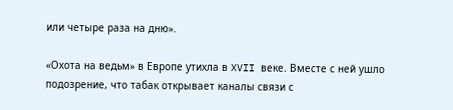или четыре раза на дню».

«Охота на ведьм» в Европе утихла в XVII веке. Вместе с ней ушло подозрение, что табак открывает каналы связи с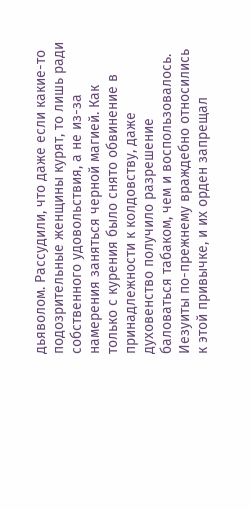дьяволом. Рассудили, что даже если какие-то подозрительные женщины курят, то лишь ради собственного удовольствия, а не из-за намерения заняться черной магией. Как только с курения было снято обвинение в принадлежности к колдовству, даже духовенство получило разрешение баловаться табаком, чем и воспользовалось. Иезуиты по-прежнему враждебно относились к этой привычке, и их орден запрещал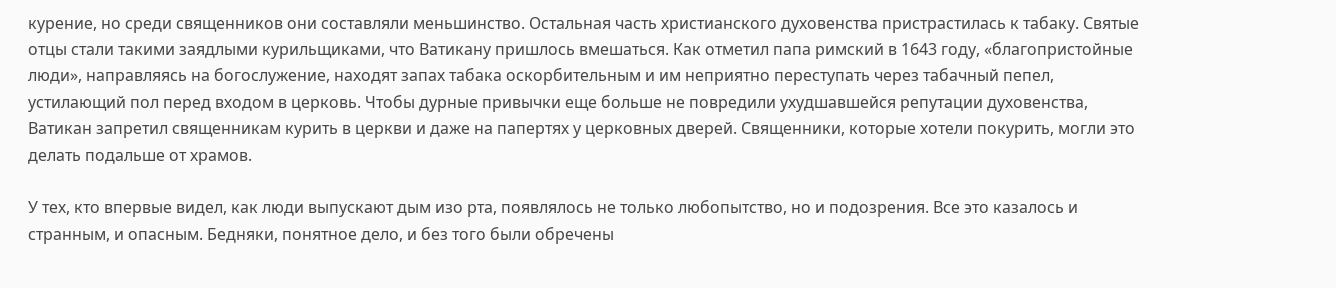курение, но среди священников они составляли меньшинство. Остальная часть христианского духовенства пристрастилась к табаку. Святые отцы стали такими заядлыми курильщиками, что Ватикану пришлось вмешаться. Как отметил папа римский в 1643 году, «благопристойные люди», направляясь на богослужение, находят запах табака оскорбительным и им неприятно переступать через табачный пепел, устилающий пол перед входом в церковь. Чтобы дурные привычки еще больше не повредили ухудшавшейся репутации духовенства, Ватикан запретил священникам курить в церкви и даже на папертях у церковных дверей. Священники, которые хотели покурить, могли это делать подальше от храмов.

У тех, кто впервые видел, как люди выпускают дым изо рта, появлялось не только любопытство, но и подозрения. Все это казалось и странным, и опасным. Бедняки, понятное дело, и без того были обречены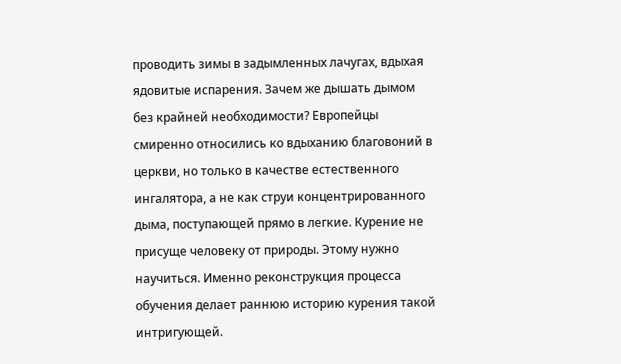проводить зимы в задымленных лачугах, вдыхая ядовитые испарения. Зачем же дышать дымом без крайней необходимости? Европейцы смиренно относились ко вдыханию благовоний в церкви, но только в качестве естественного ингалятора, а не как струи концентрированного дыма, поступающей прямо в легкие. Курение не присуще человеку от природы. Этому нужно научиться. Именно реконструкция процесса обучения делает раннюю историю курения такой интригующей.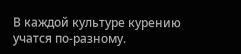В каждой культуре курению учатся по-разному.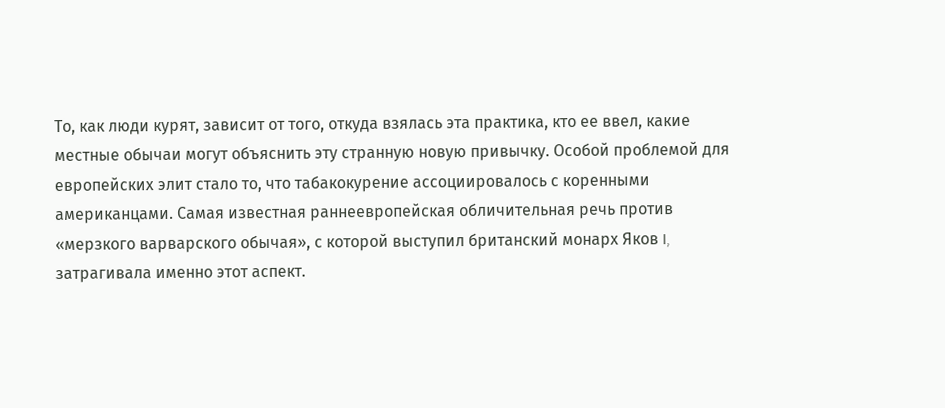То, как люди курят, зависит от того, откуда взялась эта практика, кто ее ввел, какие местные обычаи могут объяснить эту странную новую привычку. Особой проблемой для европейских элит стало то, что табакокурение ассоциировалось с коренными американцами. Самая известная раннеевропейская обличительная речь против «мерзкого варварского обычая», с которой выступил британский монарх Яков I, затрагивала именно этот аспект.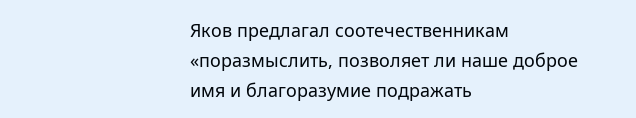Яков предлагал соотечественникам «поразмыслить, позволяет ли наше доброе имя и благоразумие подражать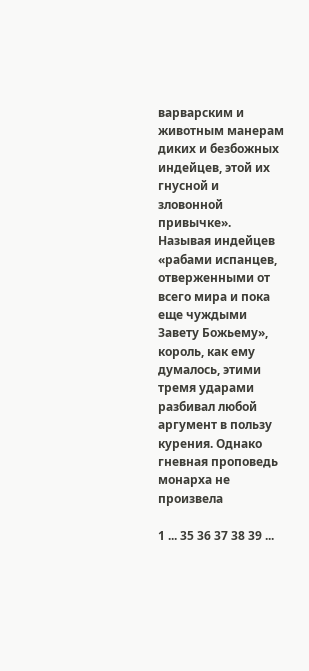варварским и животным манерам диких и безбожных индейцев, этой их гнусной и зловонной привычке». Называя индейцев «рабами испанцев, отверженными от всего мира и пока еще чуждыми Завету Божьему», король, как ему думалось, этими тремя ударами разбивал любой аргумент в пользу курения. Однако гневная проповедь монарха не произвела

1 ... 35 36 37 38 39 ...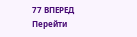77 ВПЕРЕД
Перейти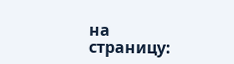на страницу: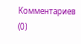Комментариев (0)